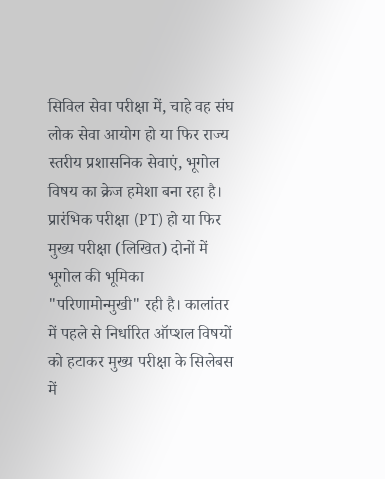सिविल सेवा परीक्षा में, चाहे वह संघ लोक सेवा आयोग हो या फिर राज्य स्तरीय प्रशासनिक सेवाएं, भूगोल विषय का क्रेज हमेशा बना रहा है। प्रारंभिक परीक्षा (PT) हो या फिर मुख्य परीक्षा (लिखित) दोनों में भूगोल की भूमिका "परिणामोन्मुखी" रही है। कालांतर में पहले से निर्धारित ऑप्शल विषयों को हटाकर मुख्य परीक्षा के सिलेबस में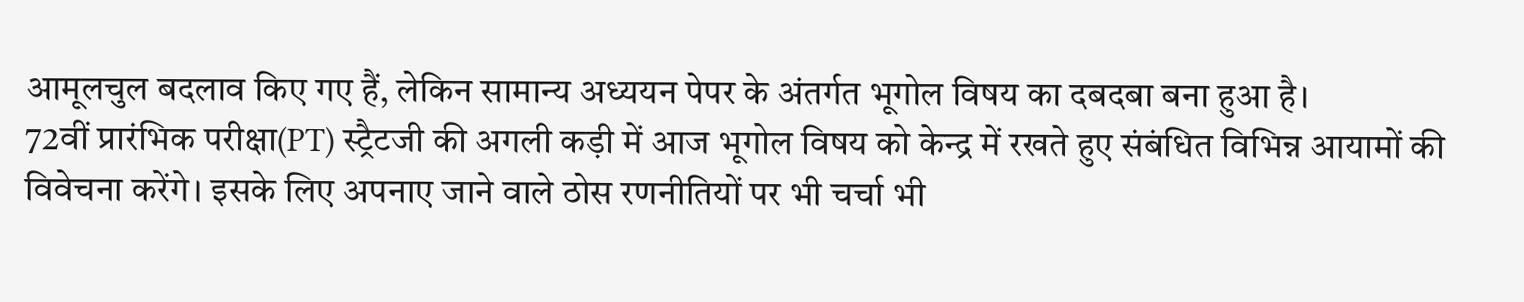आमूलचुल बदलाव किए गए हैं, लेकिन सामान्य अध्ययन पेपर के अंतर्गत भूगोल विषय का दबदबा बना हुआ है।
72वीं प्रारंभिक परीक्षा(PT) स्ट्रैटजी की अगली कड़ी में आज भूगोल विषय को केन्द्र में रखते हुए संबंधित विभिन्न आयामों की विवेचना करेंगे। इसके लिए अपनाए जाने वाले ठोस रणनीतियों पर भी चर्चा भी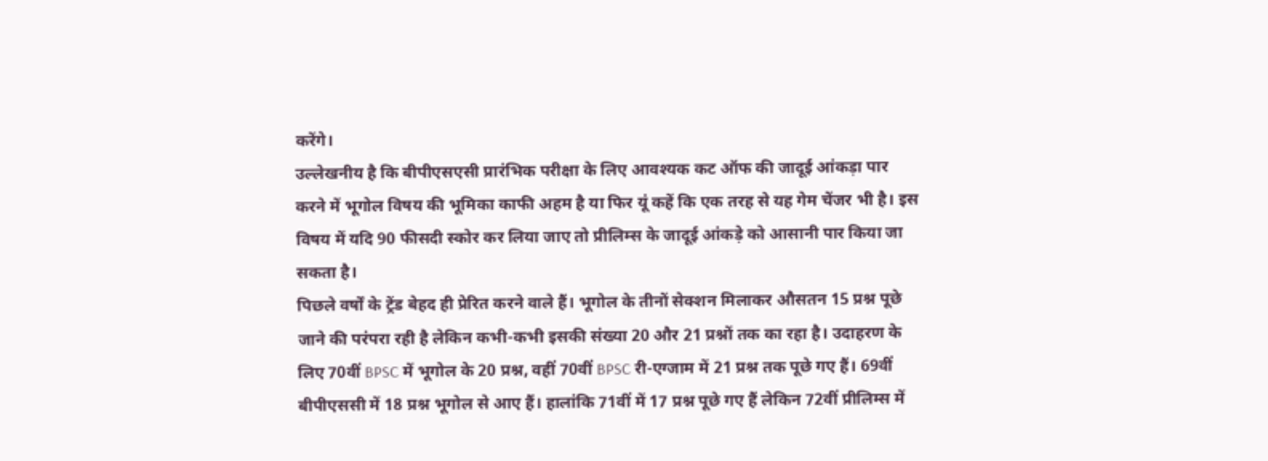करेंगे।
उल्लेखनीय है कि बीपीएसएसी प्रारंभिक परीक्षा के लिए आवश्यक कट ऑफ की जादूई आंकड़ा पार करने में भूगोल विषय की भूमिका काफी अहम है या फिर यूं कहें कि एक तरह से यह गेम चेंजर भी है। इस विषय में यदि 90 फीसदी स्कोर कर लिया जाए तो प्रीलिम्स के जादूई आंकड़े को आसानी पार किया जा सकता है।
पिछले वर्षों के ट्रेंड बेहद ही प्रेरित करने वाले हैं। भूगोल के तीनों सेक्शन मिलाकर औसतन 15 प्रश्न पूछे जाने की परंपरा रही है लेकिन कभी-कभी इसकी संख्या 20 और 21 प्रश्नों तक का रहा है। उदाहरण के लिए 70वीं BPSC में भूगोल के 20 प्रश्न, वहीं 70वीं BPSC री-एग्जाम में 21 प्रश्न तक पूछे गए हैं। 69वीं बीपीएससी में 18 प्रश्न भूगोल से आए हैं। हालांकि 71वीं में 17 प्रश्न पूछे गए हैं लेकिन 72वीं प्रीलिम्स में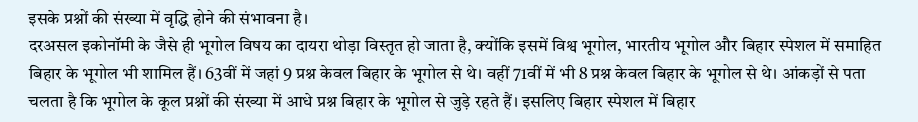इसके प्रश्नों की संख्या में वृद्धि होने की संभावना है।
दरअसल इकोनॉमी के जैसे ही भूगोल विषय का दायरा थोड़ा विस्तृत हो जाता है, क्योंकि इसमें विश्व भूगोल, भारतीय भूगोल और बिहार स्पेशल में समाहित बिहार के भूगोल भी शामिल हैं। 63वीं में जहां 9 प्रश्न केवल बिहार के भूगोल से थे। वहीं 71वीं में भी 8 प्रश्न केवल बिहार के भूगोल से थे। आंकड़ों से पता चलता है कि भूगोल के कूल प्रश्नों की संख्या में आधे प्रश्न बिहार के भूगोल से जुड़े रहते हैं। इसलिए बिहार स्पेशल में बिहार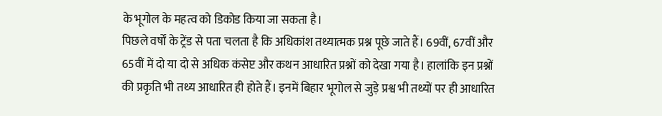के भूगोल के महत्व को डिकोड किया जा सकता है।
पिछले वर्षों के ट्रेंड से पता चलता है कि अधिकांश तथ्यात्मक प्रश्न पूछे जाते हैं। 69वीं, 67वीं और 65वीं में दो या दो से अधिक कंसेप्ट और कथन आधारित प्रश्नों को देखा गया है। हालांकि इन प्रश्नों की प्रकृति भी तथ्य आधारित ही होते हैं। इनमें बिहार भूगोल से जुड़े प्रश्व भी तथ्यों पर ही आधारित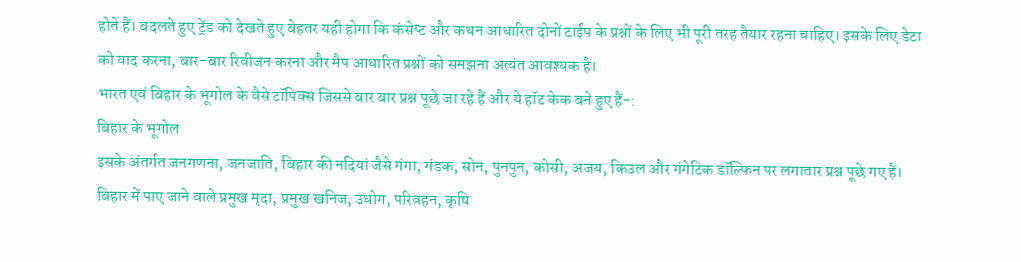होते हैं। बदलते हुए ट्रेंड को देखते हुए बेहतर यही होगा कि कंसेप्ट और कथन आधारित दोनों टाईप के प्रश्नों के लिए भी पूरी तरह तैयार रहना चाहिए। इसके लिए डेटा को याद करना, बार-बार रिवीजन करना और मैप आधारित प्रश्नों को समझना अत्यंत आवश्यक है।
भारत एवं बिहार के भूगोल के वैसे टॉपिक्स जिससे बार बार प्रश्न पूछे जा रहे हैं और ये हॉट केक बने हुए हैं-:
बिहार के भूगोल
इसके अंतर्गत जनगणना, जनजाति, बिहार की नदियां जैसे गंगा, गंडक, सोन, पुनपुन, कोसी, अजय, किउल और गंगेटिक डॉल्फिन पर लगातार प्रश्न पूछे गए हैं। बिहार में पाए जाने वाले प्रमुख मृदा, प्रमुख खनिज, उधोग, परिवहन, कृषि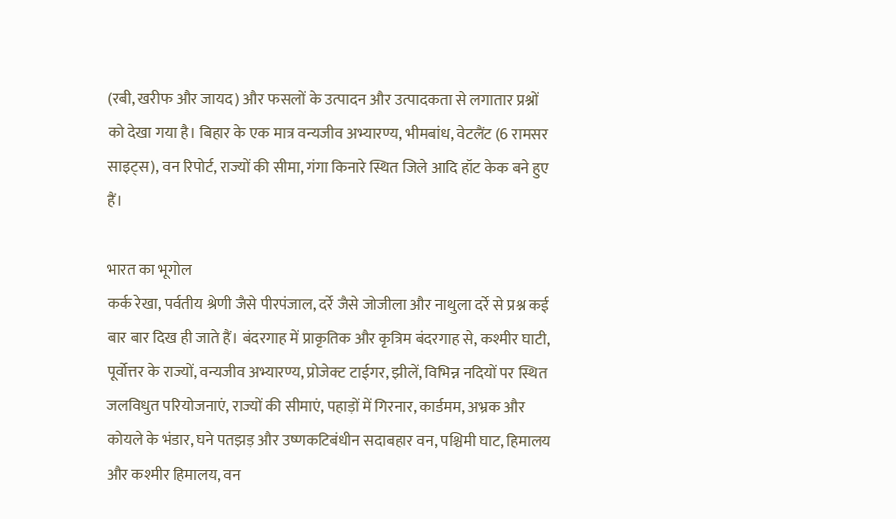(रबी, खरीफ और जायद) और फसलों के उत्पादन और उत्पादकता से लगातार प्रश्नों को देखा गया है। बिहार के एक मात्र वन्यजीव अभ्यारण्य, भीमबांध, वेटलैंट (6 रामसर साइट्स), वन रिपोर्ट, राज्यों की सीमा, गंगा किनारे स्थित जिले आदि हॉट केक बने हुए हैं।

भारत का भूगोल
कर्क रेखा, पर्वतीय श्रेणी जैसे पीरपंजाल, दर्रे जैसे जोजीला और नाथुला दर्रे से प्रश्न कई बार बार दिख ही जाते हैं। बंदरगाह में प्राकृतिक और कृत्रिम बंदरगाह से, कश्मीर घाटी, पूर्वोत्तर के राज्यों, वन्यजीव अभ्यारण्य, प्रोजेक्ट टाईगर, झीलें, विभिन्न नदियों पर स्थित जलविधुत परियोजनाएं, राज्यों की सीमाएं, पहाड़ों में गिरनार, कार्डमम, अभ्रक और कोयले के भंडार, घने पतझड़ और उष्णकटिबंधीन सदाबहार वन, पश्चिमी घाट, हिमालय और कश्मीर हिमालय, वन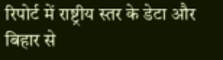रिपोर्ट में राष्ट्रीय स्तर के डेटा और बिहार से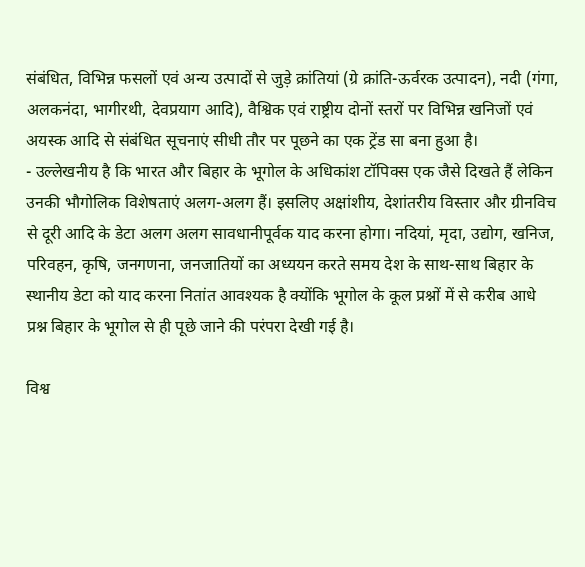संबंधित, विभिन्न फसलों एवं अन्य उत्पादों से जुड़े क्रांतियां (ग्रे क्रांति-ऊर्वरक उत्पादन), नदी (गंगा, अलकनंदा, भागीरथी, देवप्रयाग आदि), वैश्विक एवं राष्ट्रीय दोनों स्तरों पर विभिन्न खनिजों एवं अयस्क आदि से संबंधित सूचनाएं सीधी तौर पर पूछने का एक ट्रेंड सा बना हुआ है।
- उल्लेखनीय है कि भारत और बिहार के भूगोल के अधिकांश टॉपिक्स एक जैसे दिखते हैं लेकिन उनकी भौगोलिक विशेषताएं अलग-अलग हैं। इसलिए अक्षांशीय, देशांतरीय विस्तार और ग्रीनविच से दूरी आदि के डेटा अलग अलग सावधानीपूर्वक याद करना होगा। नदियां, मृदा, उद्योग, खनिज, परिवहन, कृषि, जनगणना, जनजातियों का अध्ययन करते समय देश के साथ-साथ बिहार के स्थानीय डेटा को याद करना नितांत आवश्यक है क्योंकि भूगोल के कूल प्रश्नों में से करीब आधे प्रश्न बिहार के भूगोल से ही पूछे जाने की परंपरा देखी गई है।

विश्व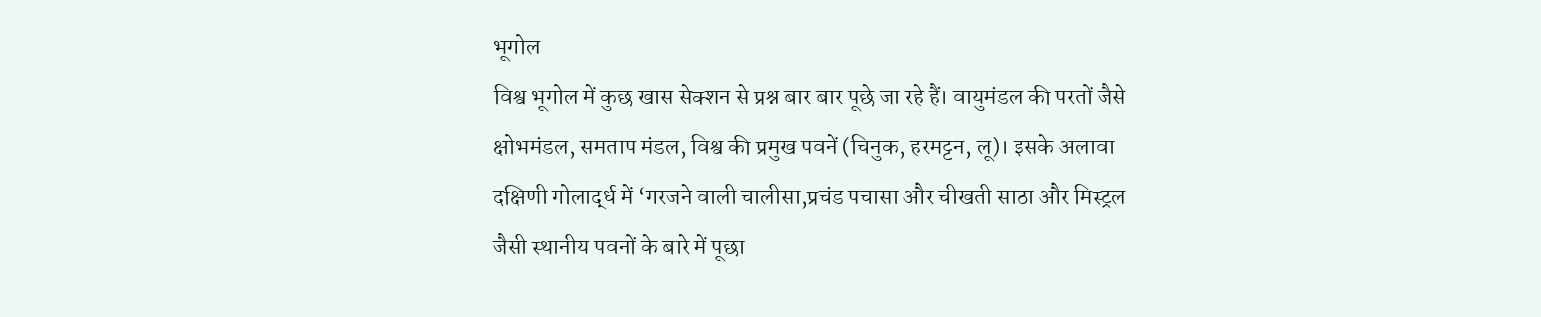भूगोल
विश्व भूगोल में कुछ खास सेक्शन से प्रश्न बार बार पूछे जा रहे हैं। वायुमंडल की परतों जैसे क्षोभमंडल, समताप मंडल, विश्व की प्रमुख पवनें (चिनुक, हरमट्टन, लू)। इसके अलावा दक्षिणी गोलार्द्ध में ‘गरजने वाली चालीसा,प्रचंड पचासा और चीखती साठा और मिस्ट्रल जैसी स्थानीय पवनों के बारे में पूछा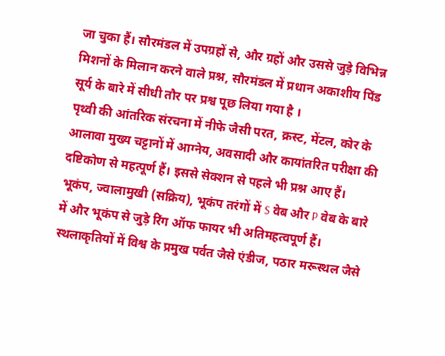जा चुका हैं। सौरमंडल में उपग्रहों से, और ग्रहों और उससे जुड़े विभिन्न मिशनों के मिलान करने वाले प्रश्न, सौरमंडल में प्रधान अकाशीय पिंड सूर्य के बारे में सीधी तौर पर प्रश्व पूछ लिया गया है ।
पृथ्वी की आंतरिक संरचना में नीफे जैसी परत, क्रस्ट, मेंटल, कोर के आलावा मुख्य चट्टानों में आग्नेय, अवसादी और कायांतरित परीक्षा की दष्टिकोण से महत्पूर्ण हैं। इससे सेक्शन से पहले भी प्रश्न आए हैं। भूकंप, ज्वालामुखी (सक्रिय), भूकंप तरंगों में S वेब और P वेब के बारे में और भूकंप से जुड़े रिंग ऑफ फायर भी अतिमहत्वपूर्ण हैं।
स्थलाकृतियों में विश्व के प्रमुख पर्वत जैसे एंडीज, पठार मरूस्थल जैसे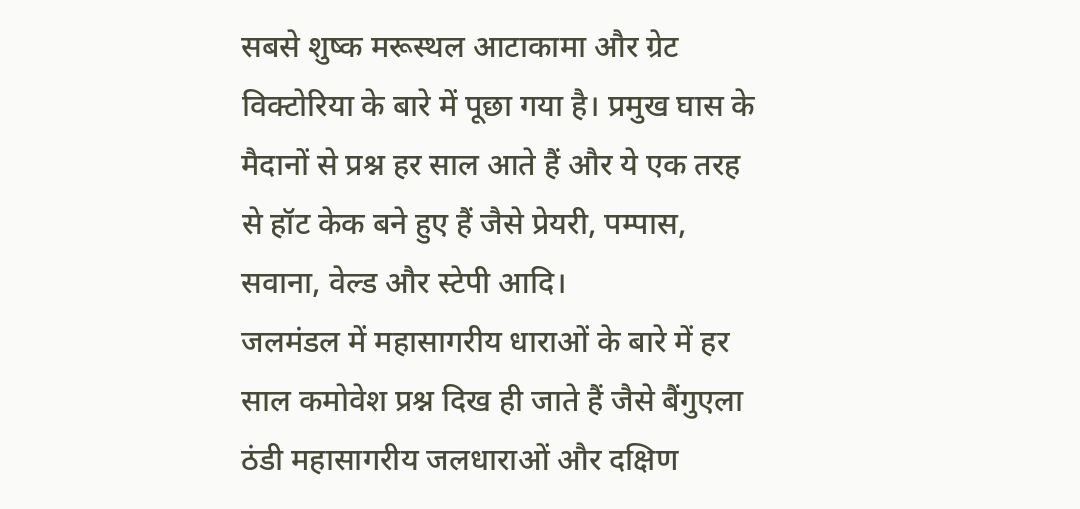सबसे शुष्क मरूस्थल आटाकामा और ग्रेट विक्टोरिया के बारे में पूछा गया है। प्रमुख घास के मैदानों से प्रश्न हर साल आते हैं और ये एक तरह से हॉट केक बने हुए हैं जैसे प्रेयरी, पम्पास, सवाना, वेल्ड और स्टेपी आदि।
जलमंडल में महासागरीय धाराओं के बारे में हर साल कमोवेश प्रश्न दिख ही जाते हैं जैसे बैंगुएला ठंडी महासागरीय जलधाराओं और दक्षिण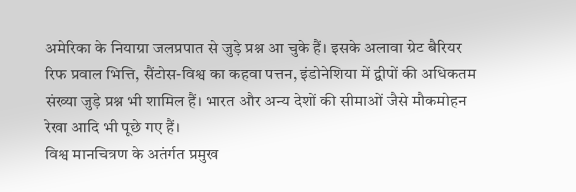अमेरिका के नियाग्रा जलप्रपात से जुड़े प्रश्न आ चुके हैं। इसके अलावा ग्रेट बैरियर रिफ प्रवाल भित्ति, सैंटोस-विश्व का कहवा पत्तन, इंडोनेशिया में द्वीपों की अधिकतम संख्या जुड़े प्रश्न भी शामिल हैं। भारत और अन्य देशों की सीमाओं जैसे मौकमोहन रेखा आदि भी पूछे गए हैं।
विश्व मानचित्रण के अतंर्गत प्रमुख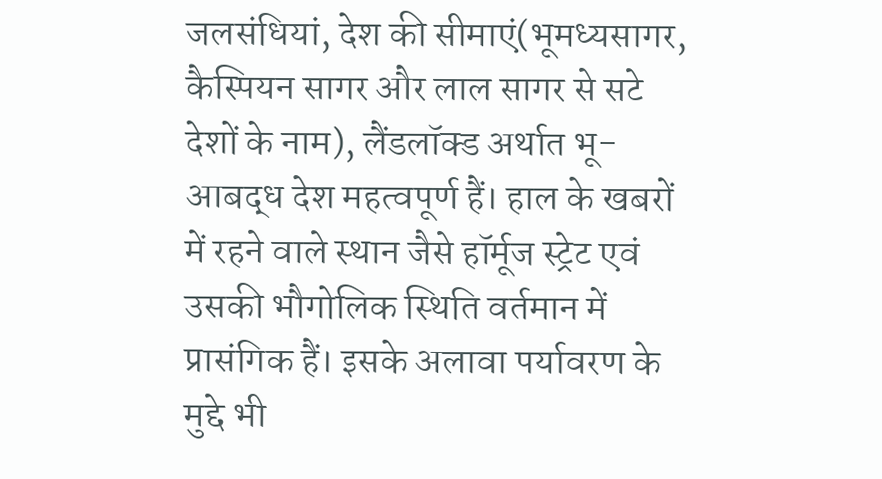जलसंधियां, देश की सीमाएं(भूमध्यसागर, कैस्पियन सागर और लाल सागर से सटे देशों के नाम), लैंडलॉक्ड अर्थात भू-आबद्ध देश महत्वपूर्ण हैं। हाल के खबरों में रहने वाले स्थान जैसे हॉर्मूज स्ट्रेट एवं उसकी भौगोलिक स्थिति वर्तमान में प्रासंगिक हैं। इसके अलावा पर्यावरण के मुद्दे भी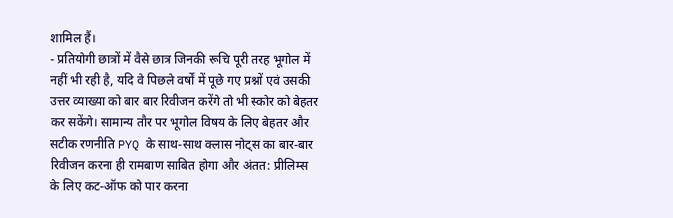शामिल हैं।
- प्रतियोगी छात्रों में वैसे छात्र जिनकी रूचि पूरी तरह भूगोल में नहीं भी रही है, यदि वे पिछले वर्षों में पूछे गए प्रश्नों एवं उसकी उत्तर व्याख्या को बार बार रिवीजन करेंगे तो भी स्कोर को बेहतर कर सकेंगे। सामान्य तौर पर भूगोल विषय के लिए बेहतर और सटीक रणनीति PYQ के साथ-साथ क्लास नोट्स का बार-बार रिवीजन करना ही रामबाण साबित होगा और अंतत: प्रीलिम्स के लिए कट-ऑफ को पार करना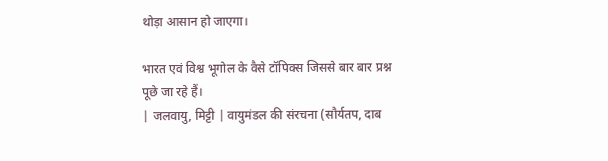थोड़ा आसान हो जाएगा।

भारत एवं विश्व भूगोल के वैसे टॉपिक्स जिससे बार बार प्रश्न पूछे जा रहे हैं।
| जलवायु, मिट्टी | वायुमंडल की संरचना (सौर्यतप, दाब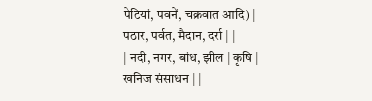पेटियां, पवनें, चक्रवात आदि) | पठार, पर्वत, मैदान, दर्रा | |
| नदी, नगर, बांध, झील | कृषि | खनिज संसाधन | |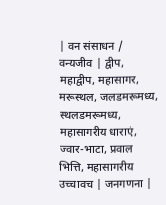| वन संसाधन / वन्यजीव | द्वीप, महाद्वीप, महासागर, मरूस्थल, जलडमरूमध्य, स्थलडमरूमध्य, महासागरीय धाराएं, ज्वार-भाटा, प्रवाल भित्ति, महासागरीय उच्चावच | जनगणना |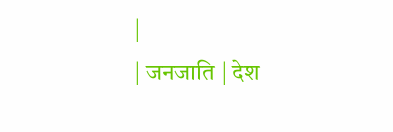|
| जनजाति | देश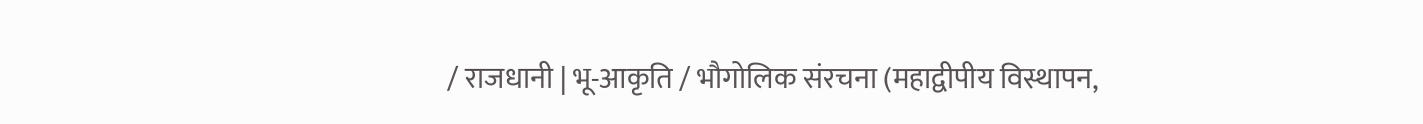/ राजधानी | भू-आकृति / भौगोलिक संरचना (महाद्वीपीय विस्थापन,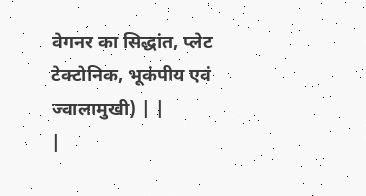वेगनर का सिद्धांत, प्लेट टेक्टोनिक, भूकंपीय एवं ज्वालामुखी) | |
|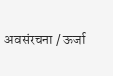अवसंरचना / ऊर्जा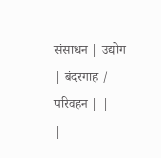संसाधन | उद्योग | बंदरगाह / परिवहन | |
|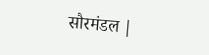सौरमंडल |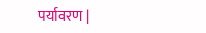पर्यावरण |